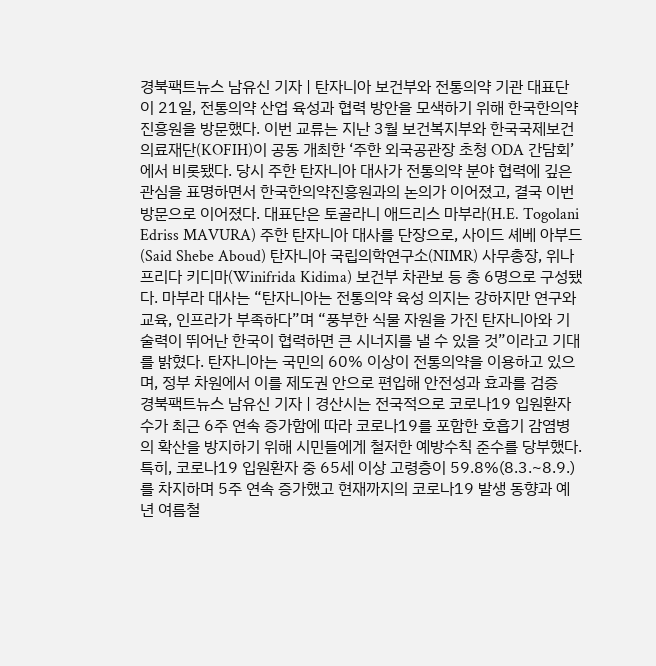경북팩트뉴스 남유신 기자 | 탄자니아 보건부와 전통의약 기관 대표단이 21일, 전통의약 산업 육성과 협력 방안을 모색하기 위해 한국한의약진흥원을 방문했다. 이번 교류는 지난 3월 보건복지부와 한국국제보건의료재단(KOFIH)이 공동 개최한 ‘주한 외국공관장 초청 ODA 간담회’에서 비롯됐다. 당시 주한 탄자니아 대사가 전통의약 분야 협력에 깊은 관심을 표명하면서 한국한의약진흥원과의 논의가 이어졌고, 결국 이번 방문으로 이어졌다. 대표단은 토골라니 애드리스 마부라(H.E. Togolani Edriss MAVURA) 주한 탄자니아 대사를 단장으로, 사이드 셰베 아부드(Said Shebe Aboud) 탄자니아 국립의학연구소(NIMR) 사무총장, 위나프리다 키디마(Winifrida Kidima) 보건부 차관보 등 총 6명으로 구성됐다. 마부라 대사는 “탄자니아는 전통의약 육성 의지는 강하지만 연구와 교육, 인프라가 부족하다”며 “풍부한 식물 자원을 가진 탄자니아와 기술력이 뛰어난 한국이 협력하면 큰 시너지를 낼 수 있을 것”이라고 기대를 밝혔다. 탄자니아는 국민의 60% 이상이 전통의약을 이용하고 있으며, 정부 차원에서 이를 제도권 안으로 편입해 안전성과 효과를 검증
경북팩트뉴스 남유신 기자 | 경산시는 전국적으로 코로나19 입원환자 수가 최근 6주 연속 증가함에 따라 코로나19를 포함한 호흡기 감염병의 확산을 방지하기 위해 시민들에게 철저한 예방수칙 준수를 당부했다. 특히, 코로나19 입원환자 중 65세 이상 고령층이 59.8%(8.3.~8.9.)를 차지하며 5주 연속 증가했고 현재까지의 코로나19 발생 동향과 예년 여름철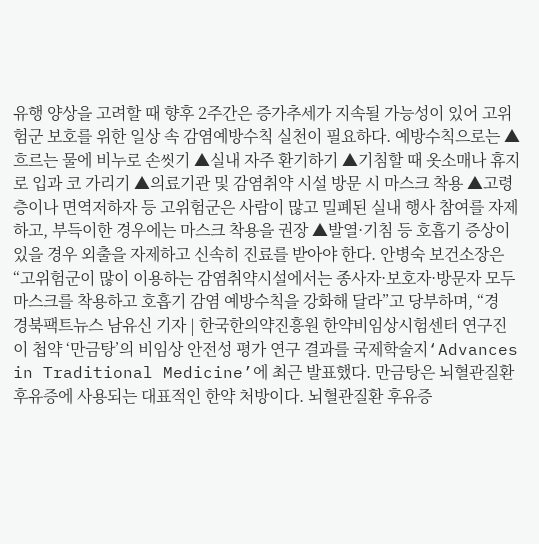유행 양상을 고려할 때 향후 2주간은 증가추세가 지속될 가능성이 있어 고위험군 보호를 위한 일상 속 감염예방수칙 실천이 필요하다. 예방수칙으로는 ▲흐르는 물에 비누로 손씻기 ▲실내 자주 환기하기 ▲기침할 때 옷소매나 휴지로 입과 코 가리기 ▲의료기관 및 감염취약 시설 방문 시 마스크 착용 ▲고령층이나 면역저하자 등 고위험군은 사람이 많고 밀폐된 실내 행사 참여를 자제하고, 부득이한 경우에는 마스크 착용을 권장 ▲발열·기침 등 호흡기 증상이 있을 경우 외출을 자제하고 신속히 진료를 받아야 한다. 안병숙 보건소장은 “고위험군이 많이 이용하는 감염취약시설에서는 종사자·보호자·방문자 모두 마스크를 착용하고 호흡기 감염 예방수칙을 강화해 달라”고 당부하며, “경
경북팩트뉴스 남유신 기자 | 한국한의약진흥원 한약비임상시험센터 연구진이 첩약 ‘만금탕’의 비임상 안전성 평가 연구 결과를 국제학술지‘Advances in Traditional Medicine’에 최근 발표했다. 만금탕은 뇌혈관질환 후유증에 사용되는 대표적인 한약 처방이다. 뇌혈관질환 후유증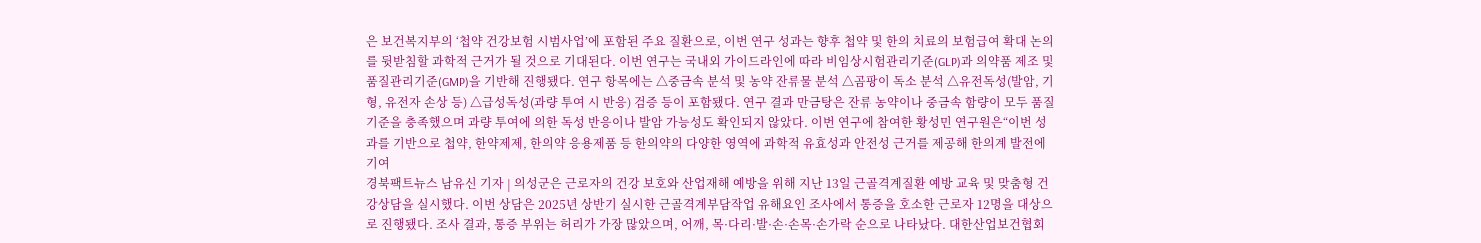은 보건복지부의 ‘첩약 건강보험 시범사업’에 포함된 주요 질환으로, 이번 연구 성과는 향후 첩약 및 한의 치료의 보험급여 확대 논의를 뒷받침할 과학적 근거가 될 것으로 기대된다. 이번 연구는 국내외 가이드라인에 따라 비임상시험관리기준(GLP)과 의약품 제조 및 품질관리기준(GMP)을 기반해 진행됐다. 연구 항목에는 △중금속 분석 및 농약 잔류물 분석 △곰팡이 독소 분석 △유전독성(발암, 기형, 유전자 손상 등) △급성독성(과량 투여 시 반응) 검증 등이 포함됐다. 연구 결과 만금탕은 잔류 농약이나 중금속 함량이 모두 품질 기준을 충족했으며 과량 투여에 의한 독성 반응이나 발암 가능성도 확인되지 않았다. 이번 연구에 참여한 황성민 연구원은“이번 성과를 기반으로 첩약, 한약제제, 한의약 응용제품 등 한의약의 다양한 영역에 과학적 유효성과 안전성 근거를 제공해 한의계 발전에 기여
경북팩트뉴스 남유신 기자 | 의성군은 근로자의 건강 보호와 산업재해 예방을 위해 지난 13일 근골격계질환 예방 교육 및 맞춤형 건강상담을 실시했다. 이번 상담은 2025년 상반기 실시한 근골격계부담작업 유해요인 조사에서 통증을 호소한 근로자 12명을 대상으로 진행됐다. 조사 결과, 통증 부위는 허리가 가장 많았으며, 어깨, 목·다리·발·손·손목·손가락 순으로 나타났다. 대한산업보건협회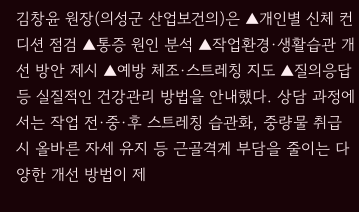김창윤 원장(의성군 산업보건의)은 ▲개인별 신체 컨디션 점검 ▲통증 원인 분석 ▲작업환경·생활습관 개선 방안 제시 ▲예방 체조·스트레칭 지도 ▲질의응답 등 실질적인 건강관리 방법을 안내했다. 상담 과정에서는 작업 전·중·후 스트레칭 습관화, 중량물 취급 시 올바른 자세 유지 등 근골격계 부담을 줄이는 다양한 개선 방법이 제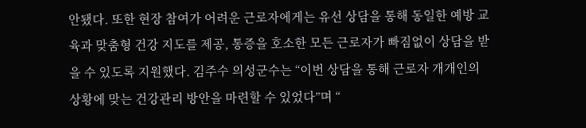안됐다. 또한 현장 참여가 어려운 근로자에게는 유선 상담을 통해 동일한 예방 교육과 맞춤형 건강 지도를 제공, 통증을 호소한 모든 근로자가 빠짐없이 상담을 받을 수 있도록 지원했다. 김주수 의성군수는 “이번 상담을 통해 근로자 개개인의 상황에 맞는 건강관리 방안을 마련할 수 있었다”며 “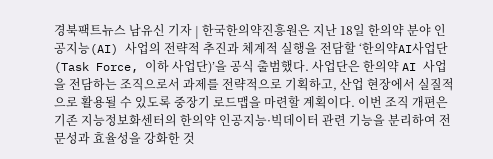경북팩트뉴스 남유신 기자 | 한국한의약진흥원은 지난 18일 한의약 분야 인공지능(AI) 사업의 전략적 추진과 체계적 실행을 전담할 ‘한의약AI사업단(Task Force, 이하 사업단)’을 공식 출범했다. 사업단은 한의약 AI 사업을 전담하는 조직으로서 과제를 전략적으로 기획하고, 산업 현장에서 실질적으로 활용될 수 있도록 중장기 로드맵을 마련할 계획이다. 이번 조직 개편은 기존 지능정보화센터의 한의약 인공지능·빅데이터 관련 기능을 분리하여 전문성과 효율성을 강화한 것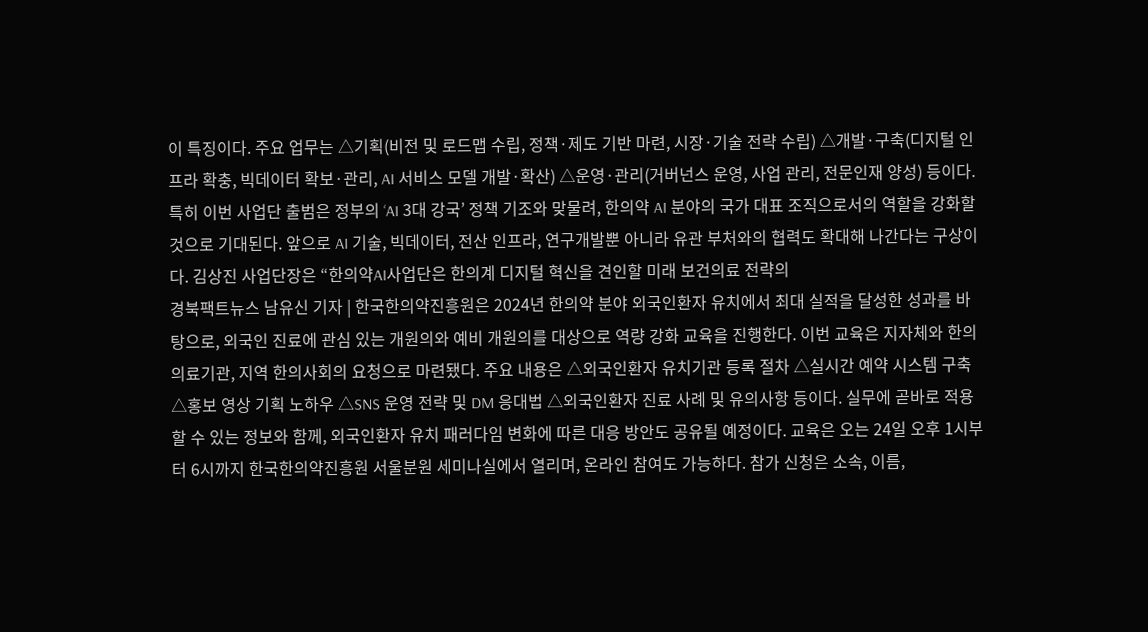이 특징이다. 주요 업무는 △기획(비전 및 로드맵 수립, 정책·제도 기반 마련, 시장·기술 전략 수립) △개발·구축(디지털 인프라 확충, 빅데이터 확보·관리, AI 서비스 모델 개발·확산) △운영·관리(거버넌스 운영, 사업 관리, 전문인재 양성) 등이다. 특히 이번 사업단 출범은 정부의 ‘AI 3대 강국’ 정책 기조와 맞물려, 한의약 AI 분야의 국가 대표 조직으로서의 역할을 강화할 것으로 기대된다. 앞으로 AI 기술, 빅데이터, 전산 인프라, 연구개발뿐 아니라 유관 부처와의 협력도 확대해 나간다는 구상이다. 김상진 사업단장은 “한의약AI사업단은 한의계 디지털 혁신을 견인할 미래 보건의료 전략의
경북팩트뉴스 남유신 기자 | 한국한의약진흥원은 2024년 한의약 분야 외국인환자 유치에서 최대 실적을 달성한 성과를 바탕으로, 외국인 진료에 관심 있는 개원의와 예비 개원의를 대상으로 역량 강화 교육을 진행한다. 이번 교육은 지자체와 한의 의료기관, 지역 한의사회의 요청으로 마련됐다. 주요 내용은 △외국인환자 유치기관 등록 절차 △실시간 예약 시스템 구축 △홍보 영상 기획 노하우 △SNS 운영 전략 및 DM 응대법 △외국인환자 진료 사례 및 유의사항 등이다. 실무에 곧바로 적용할 수 있는 정보와 함께, 외국인환자 유치 패러다임 변화에 따른 대응 방안도 공유될 예정이다. 교육은 오는 24일 오후 1시부터 6시까지 한국한의약진흥원 서울분원 세미나실에서 열리며, 온라인 참여도 가능하다. 참가 신청은 소속, 이름,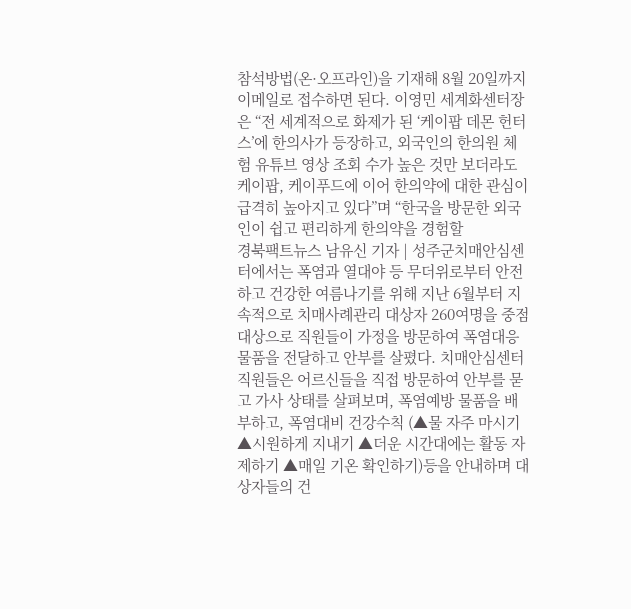참석방법(온·오프라인)을 기재해 8월 20일까지 이메일로 접수하면 된다. 이영민 세계화센터장은 “전 세계적으로 화제가 된 ‘케이팝 데몬 헌터스’에 한의사가 등장하고, 외국인의 한의원 체험 유튜브 영상 조회 수가 높은 것만 보더라도 케이팝, 케이푸드에 이어 한의약에 대한 관심이 급격히 높아지고 있다”며 “한국을 방문한 외국인이 쉽고 편리하게 한의약을 경험할
경북팩트뉴스 남유신 기자 | 성주군치매안심센터에서는 폭염과 열대야 등 무더위로부터 안전하고 건강한 여름나기를 위해 지난 6월부터 지속적으로 치매사례관리 대상자 260여명을 중점 대상으로 직원들이 가정을 방문하여 폭염대응 물품을 전달하고 안부를 살폈다. 치매안심센터 직원들은 어르신들을 직접 방문하여 안부를 묻고 가사 상태를 살펴보며, 폭염예방 물품을 배부하고, 폭염대비 건강수칙 (▲물 자주 마시기 ▲시원하게 지내기 ▲더운 시간대에는 활동 자제하기 ▲매일 기온 확인하기)등을 안내하며 대상자들의 건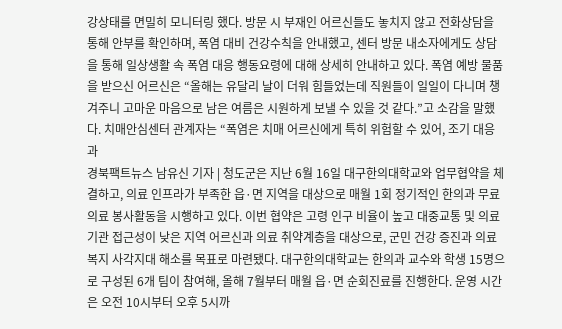강상태를 면밀히 모니터링 했다. 방문 시 부재인 어르신들도 놓치지 않고 전화상담을 통해 안부를 확인하며, 폭염 대비 건강수칙을 안내했고, 센터 방문 내소자에게도 상담을 통해 일상생활 속 폭염 대응 행동요령에 대해 상세히 안내하고 있다. 폭염 예방 물품을 받으신 어르신은 “올해는 유달리 날이 더워 힘들었는데 직원들이 일일이 다니며 챙겨주니 고마운 마음으로 남은 여름은 시원하게 보낼 수 있을 것 같다.”고 소감을 말했다. 치매안심센터 관계자는 “폭염은 치매 어르신에게 특히 위험할 수 있어, 조기 대응과
경북팩트뉴스 남유신 기자 | 청도군은 지난 6월 16일 대구한의대학교와 업무협약을 체결하고, 의료 인프라가 부족한 읍·면 지역을 대상으로 매월 1회 정기적인 한의과 무료 의료 봉사활동을 시행하고 있다. 이번 협약은 고령 인구 비율이 높고 대중교통 및 의료기관 접근성이 낮은 지역 어르신과 의료 취약계층을 대상으로, 군민 건강 증진과 의료 복지 사각지대 해소를 목표로 마련됐다. 대구한의대학교는 한의과 교수와 학생 15명으로 구성된 6개 팀이 참여해, 올해 7월부터 매월 읍·면 순회진료를 진행한다. 운영 시간은 오전 10시부터 오후 5시까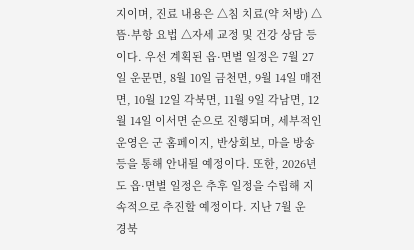지이며, 진료 내용은 △침 치료(약 처방) △뜸·부항 요법 △자세 교정 및 건강 상담 등이다. 우선 계획된 읍·면별 일정은 7월 27일 운문면, 8월 10일 금천면, 9월 14일 매전면, 10월 12일 각북면, 11월 9일 각남면, 12월 14일 이서면 순으로 진행되며, 세부적인 운영은 군 홈페이지, 반상회보, 마을 방송 등을 통해 안내될 예정이다. 또한, 2026년도 읍·면별 일정은 추후 일정을 수립해 지속적으로 추진할 예정이다. 지난 7월 운
경북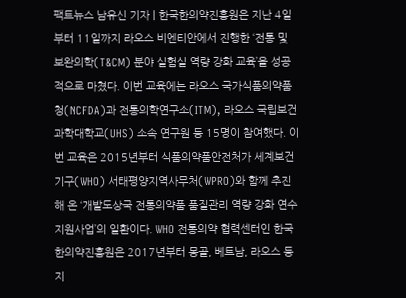팩트뉴스 남유신 기자 | 한국한의약진흥원은 지난 4일부터 11일까지 라오스 비엔티안에서 진행한 ‘전통 및 보완의학(T&CM) 분야 실험실 역량 강화 교육’을 성공적으로 마쳤다. 이번 교육에는 라오스 국가식품의약품청(NCFDA)과 전통의학연구소(ITM), 라오스 국립보건과학대학교(UHS) 소속 연구원 등 15명이 참여했다. 이번 교육은 2015년부터 식품의약품안전처가 세계보건기구(WHO) 서태평양지역사무처(WPRO)와 함께 추진해 온 ‘개발도상국 전통의약품 품질관리 역량 강화 연수지원사업’의 일환이다. WHO 전통의약 협력센터인 한국한의약진흥원은 2017년부터 몽골, 베트남, 라오스 등지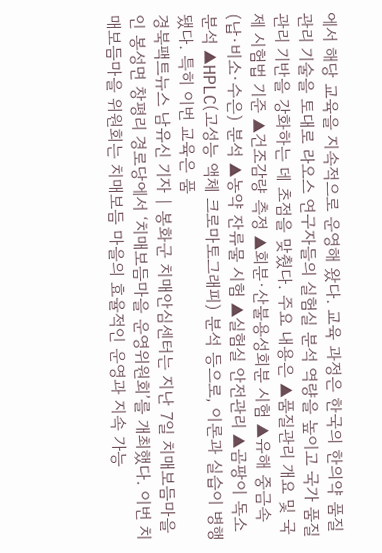에서 해당 교육을 지속적으로 운영해 왔다. 교육 과정은 한국의 한의약 품질관리 기술을 토대로 라오스 연구자들의 실험실 분석 역량을 높이고 국가 품질관리 기반을 강화하는 데 초점을 맞췄다. 주요 내용은 ▲품질관리 개요 및 국제 시험법 기준 ▲건조감량 측정 ▲회분·산불용성회분 시험 ▲유해 중금속(납·비소·수은) 분석 ▲농약 잔류물 시험 ▲실험실 안전관리 ▲곰팡이 독소 분석 ▲HPLC(고성능 액체 크로마토그래피) 분석 등으로, 이론과 실습이 병행됐다. 특히 이번 교육은 품
경북팩트뉴스 남유신 기자 | 봉화군 치매안심센터는 지난 7일 치매보듬마을인 봉성면 창평리 경로당에서 ‘치매보듬마을 운영위원회’를 개최했다. 이번 치매보듬마을 위원회는 치매보듬 마을의 효율적인 운영과 지속 가능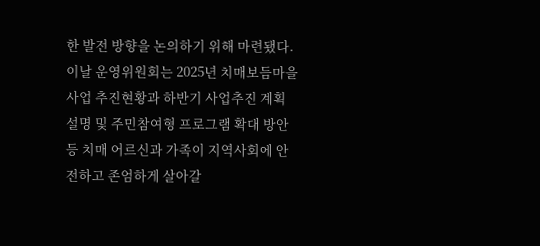한 발전 방향을 논의하기 위해 마련됐다. 이날 운영위원회는 2025년 치매보듬마을 사업 추진현황과 하반기 사업추진 계획 설명 및 주민참여형 프로그램 확대 방안 등 치매 어르신과 가족이 지역사회에 안전하고 존엄하게 살아갈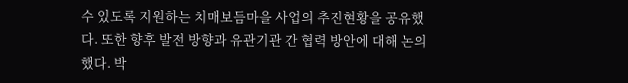수 있도록 지원하는 치매보듬마을 사업의 추진현황을 공유했다. 또한 향후 발전 방향과 유관기관 간 협력 방안에 대해 논의했다. 박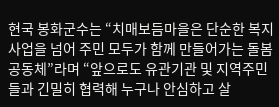현국 봉화군수는 “치매보듬마을은 단순한 복지 사업을 넘어 주민 모두가 함께 만들어가는 돌봄 공동체”라며 “앞으로도 유관기관 및 지역주민들과 긴밀히 협력해 누구나 안심하고 살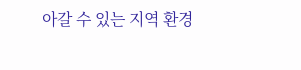아갈 수 있는 지역 환경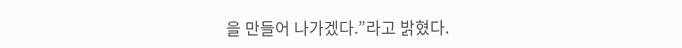을 만들어 나가겠다.”라고 밝혔다.